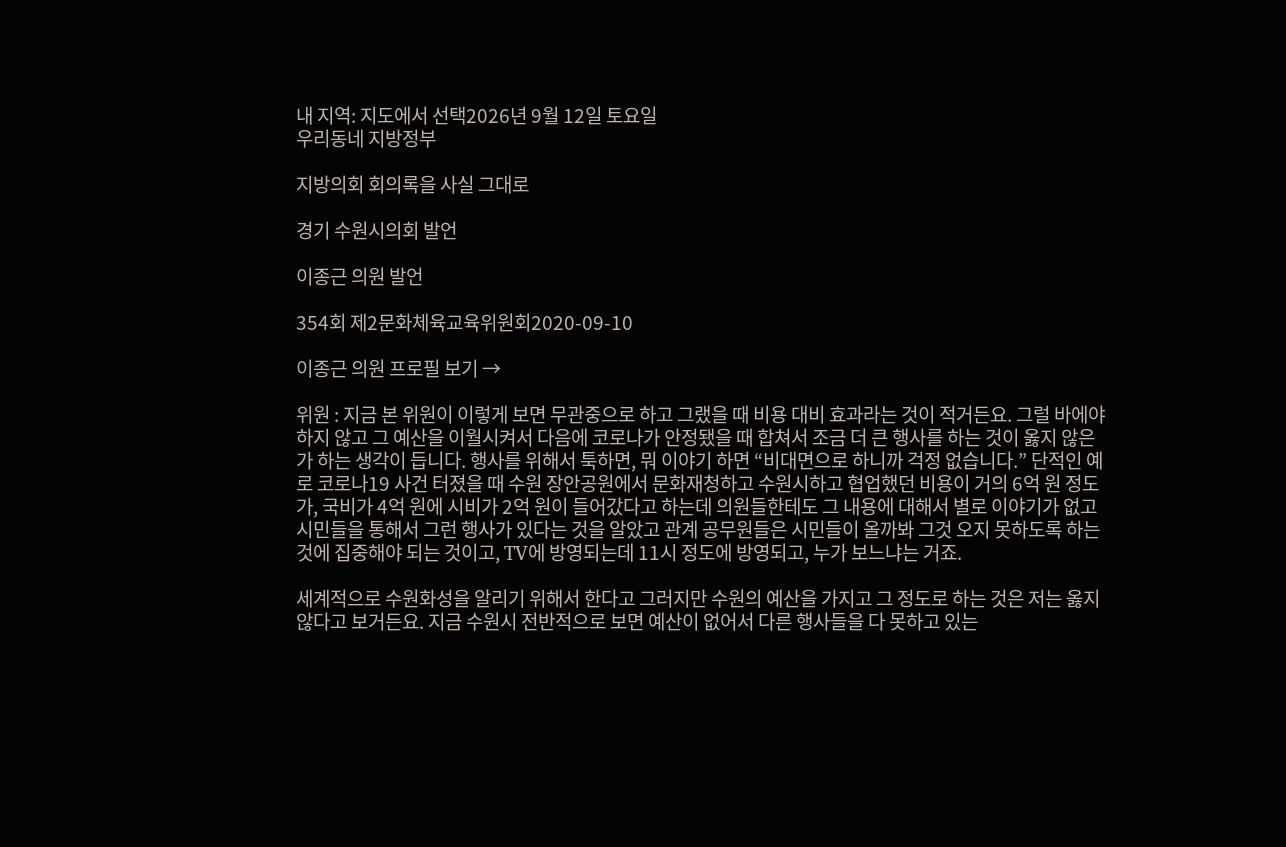내 지역: 지도에서 선택2026년 9월 12일 토요일
우리동네 지방정부

지방의회 회의록을 사실 그대로

경기 수원시의회 발언

이종근 의원 발언

354회 제2문화체육교육위원회2020-09-10

이종근 의원 프로필 보기 →

위원 : 지금 본 위원이 이렇게 보면 무관중으로 하고 그랬을 때 비용 대비 효과라는 것이 적거든요. 그럴 바에야 하지 않고 그 예산을 이월시켜서 다음에 코로나가 안정됐을 때 합쳐서 조금 더 큰 행사를 하는 것이 옳지 않은가 하는 생각이 듭니다. 행사를 위해서 툭하면, 뭐 이야기 하면 “비대면으로 하니까 걱정 없습니다.” 단적인 예로 코로나19 사건 터졌을 때 수원 장안공원에서 문화재청하고 수원시하고 협업했던 비용이 거의 6억 원 정도가, 국비가 4억 원에 시비가 2억 원이 들어갔다고 하는데 의원들한테도 그 내용에 대해서 별로 이야기가 없고 시민들을 통해서 그런 행사가 있다는 것을 알았고 관계 공무원들은 시민들이 올까봐 그것 오지 못하도록 하는 것에 집중해야 되는 것이고, TV에 방영되는데 11시 정도에 방영되고, 누가 보느냐는 거죠.

세계적으로 수원화성을 알리기 위해서 한다고 그러지만 수원의 예산을 가지고 그 정도로 하는 것은 저는 옳지 않다고 보거든요. 지금 수원시 전반적으로 보면 예산이 없어서 다른 행사들을 다 못하고 있는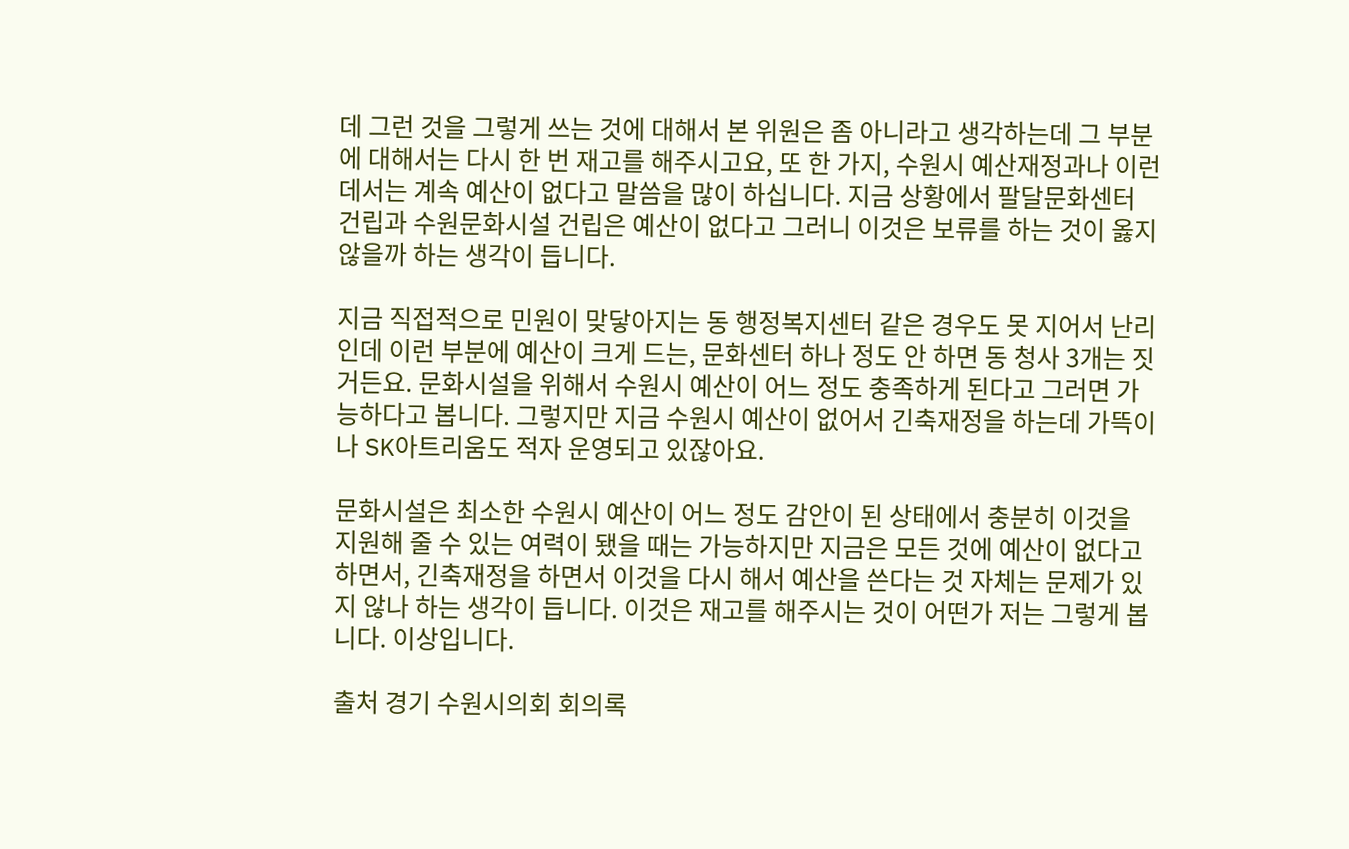데 그런 것을 그렇게 쓰는 것에 대해서 본 위원은 좀 아니라고 생각하는데 그 부분에 대해서는 다시 한 번 재고를 해주시고요, 또 한 가지, 수원시 예산재정과나 이런 데서는 계속 예산이 없다고 말씀을 많이 하십니다. 지금 상황에서 팔달문화센터 건립과 수원문화시설 건립은 예산이 없다고 그러니 이것은 보류를 하는 것이 옳지 않을까 하는 생각이 듭니다.

지금 직접적으로 민원이 맞닿아지는 동 행정복지센터 같은 경우도 못 지어서 난리인데 이런 부분에 예산이 크게 드는, 문화센터 하나 정도 안 하면 동 청사 3개는 짓거든요. 문화시설을 위해서 수원시 예산이 어느 정도 충족하게 된다고 그러면 가능하다고 봅니다. 그렇지만 지금 수원시 예산이 없어서 긴축재정을 하는데 가뜩이나 SK아트리움도 적자 운영되고 있잖아요.

문화시설은 최소한 수원시 예산이 어느 정도 감안이 된 상태에서 충분히 이것을 지원해 줄 수 있는 여력이 됐을 때는 가능하지만 지금은 모든 것에 예산이 없다고 하면서, 긴축재정을 하면서 이것을 다시 해서 예산을 쓴다는 것 자체는 문제가 있지 않나 하는 생각이 듭니다. 이것은 재고를 해주시는 것이 어떤가 저는 그렇게 봅니다. 이상입니다.

출처 경기 수원시의회 회의록